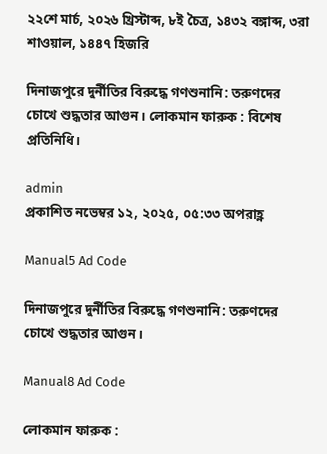২২শে মার্চ, ২০২৬ খ্রিস্টাব্দ, ৮ই চৈত্র, ১৪৩২ বঙ্গাব্দ, ৩রা শাওয়াল, ১৪৪৭ হিজরি

দিনাজপুরে দুর্নীতির বিরুদ্ধে গণশুনানি: তরুণদের চোখে শুদ্ধতার আগুন। লোকমান ফারুক : বিশেষ প্রতিনিধি।

admin
প্রকাশিত নভেম্বর ১২, ২০২৫, ০৫:৩৩ অপরাহ্ণ

Manual5 Ad Code

দিনাজপুরে দুর্নীতির বিরুদ্ধে গণশুনানি: তরুণদের চোখে শুদ্ধতার আগুন।

Manual8 Ad Code

লোকমান ফারুক :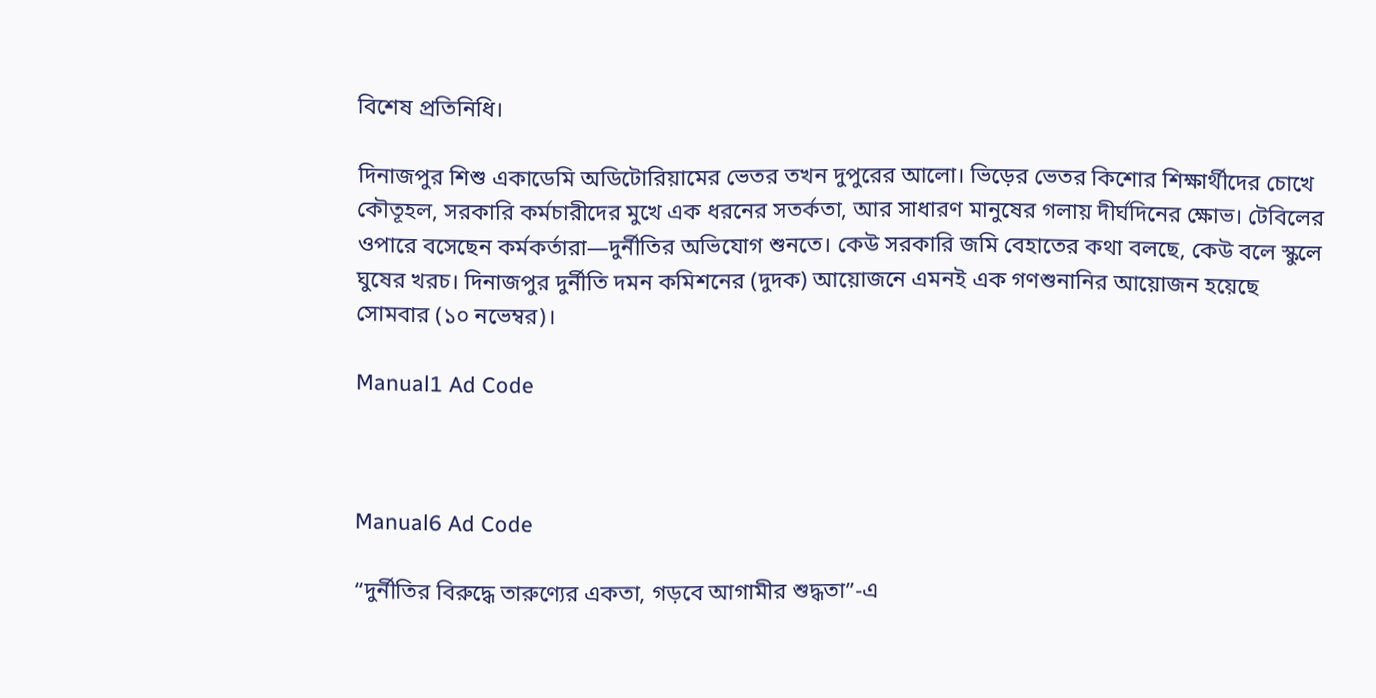বিশেষ প্রতিনিধি।

দিনাজপুর শিশু একাডেমি অডিটোরিয়ামের ভেতর তখন দুপুরের আলো। ভিড়ের ভেতর কিশোর শিক্ষার্থীদের চোখে কৌতূহল, সরকারি কর্মচারীদের মুখে এক ধরনের সতর্কতা, আর সাধারণ মানুষের গলায় দীর্ঘদিনের ক্ষোভ। টেবিলের ওপারে বসেছেন কর্মকর্তারা—দুর্নীতির অভিযোগ শুনতে। কেউ সরকারি জমি বেহাতের কথা বলছে, কেউ বলে স্কুলে ঘুষের খরচ। দিনাজপুর দুর্নীতি দমন কমিশনের (দুদক) আয়োজনে এমনই এক গণশুনানির আয়োজন হয়েছে সোমবার (১০ নভেম্বর)।

Manual1 Ad Code



Manual6 Ad Code

“দুর্নীতির বিরুদ্ধে তারুণ্যের একতা, গড়বে আগামীর শুদ্ধতা”-এ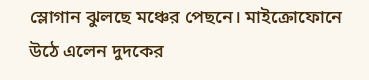স্লোগান ঝুলছে মঞ্চের পেছনে। মাইক্রোফোনে উঠে এলেন দুদকের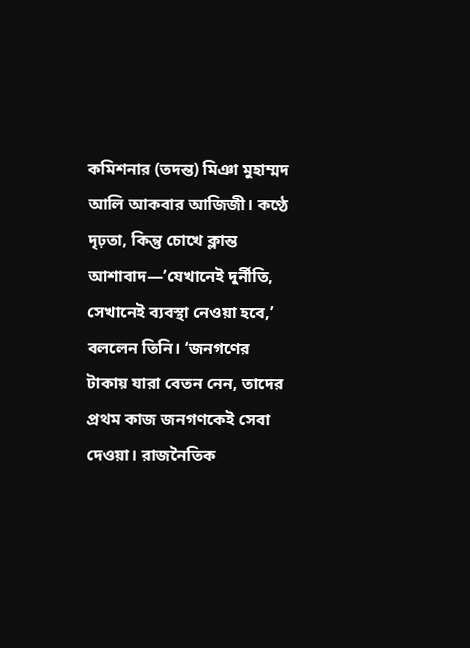কমিশনার (তদন্ত) মিঞা মুহাম্মদ আলি আকবার আজিজী। কণ্ঠে দৃঢ়তা, কিন্তু চোখে ক্লান্ত আশাবাদ—’যেখানেই দুর্নীতি, সেখানেই ব্যবস্থা নেওয়া হবে,’ বললেন তিনি। ‘জনগণের টাকায় যারা বেতন নেন, তাদের প্রথম কাজ জনগণকেই সেবা দেওয়া। রাজনৈতিক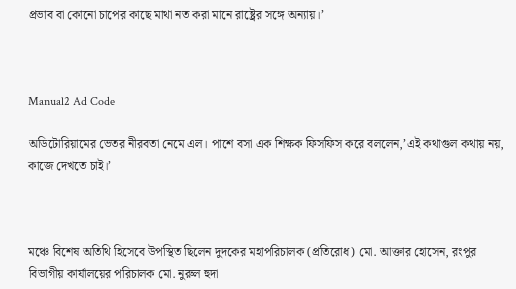প্রভাব বা কোনো চাপের কাছে মাথা নত করা মানে রাষ্ট্রের সঙ্গে অন্যায়।’



Manual2 Ad Code

অডিটোরিয়ামের ভেতর নীরবতা নেমে এল। পাশে বসা এক শিক্ষক ফিসফিস করে বললেন,’এই কথাগুল কথায় নয়, কাজে দেখতে চাই।’



মঞ্চে বিশেষ অতিথি হিসেবে উপস্থিত ছিলেন দুদকের মহাপরিচালক (প্রতিরোধ) মো. আক্তার হোসেন, রংপুর বিভাগীয় কার্যালয়ের পরিচালক মো. নুরুল হুদা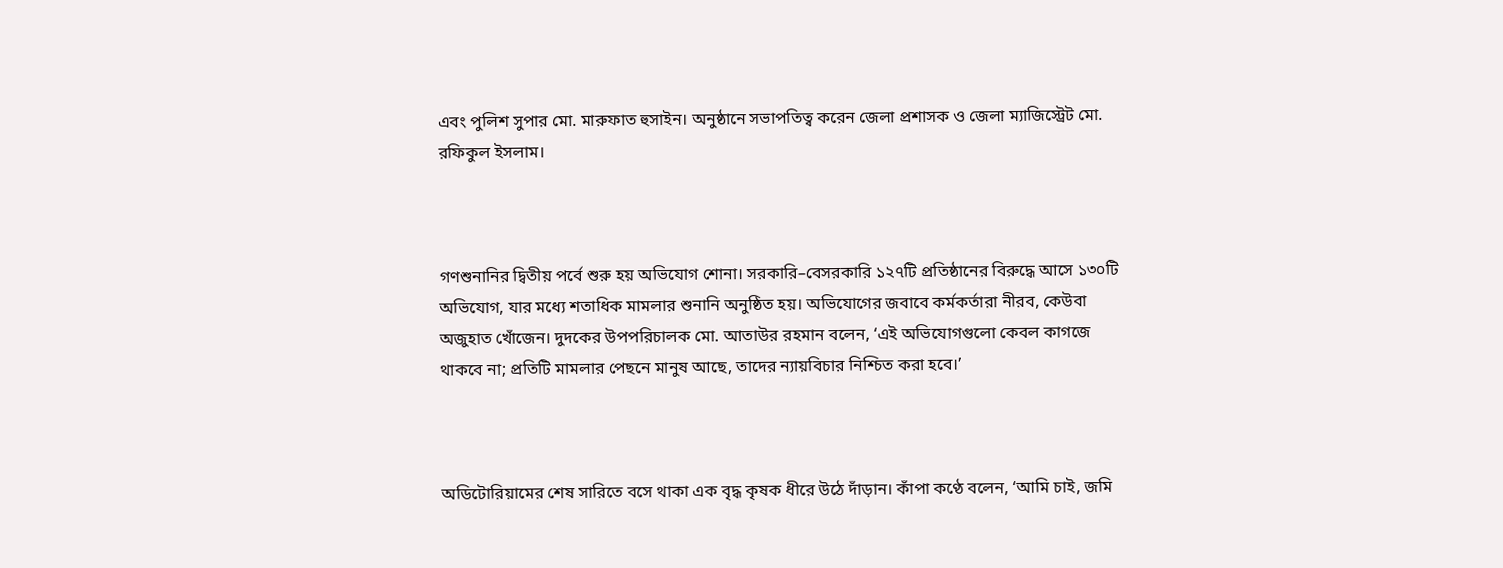এবং পুলিশ সুপার মো. মারুফাত হুসাইন। অনুষ্ঠানে সভাপতিত্ব করেন জেলা প্রশাসক ও জেলা ম্যাজিস্ট্রেট মো. রফিকুল ইসলাম।



গণশুনানির দ্বিতীয় পর্বে শুরু হয় অভিযোগ শোনা। সরকারি–বেসরকারি ১২৭টি প্রতিষ্ঠানের বিরুদ্ধে আসে ১৩০টি অভিযোগ, যার মধ্যে শতাধিক মামলার শুনানি অনুষ্ঠিত হয়। অভিযোগের জবাবে কর্মকর্তারা নীরব, কেউবা অজুহাত খোঁজেন। দুদকের উপপরিচালক মো. আতাউর রহমান বলেন, ‘এই অভিযোগগুলো কেবল কাগজে থাকবে না; প্রতিটি মামলার পেছনে মানুষ আছে, তাদের ন্যায়বিচার নিশ্চিত করা হবে।’



অডিটোরিয়ামের শেষ সারিতে বসে থাকা এক বৃদ্ধ কৃষক ধীরে উঠে দাঁড়ান। কাঁপা কণ্ঠে বলেন, ‘আমি চাই, জমি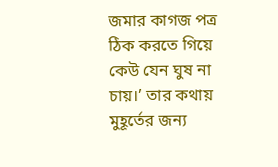জমার কাগজ পত্র ঠিক করতে গিয়ে কেউ যেন ঘুষ না চায়।’ তার কথায় মুহূর্তের জন্য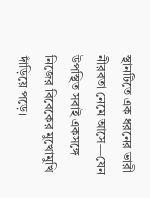স্থানটিতে এক ধরনের ভারী নীরবতা নেমে আসে—যেন উপস্থিত সবাই একসঙ্গে নিজের বিবেকের মুখোমুখি দাঁড়িয়ে পড়ে।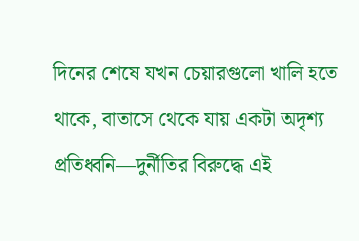দিনের শেষে যখন চেয়ারগুলো খালি হতে থাকে, বাতাসে থেকে যায় একটা অদৃশ্য প্রতিধ্বনি—দুর্নীতির বিরুদ্ধে এই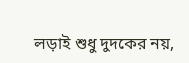লড়াই শুধু দুদকের নয়,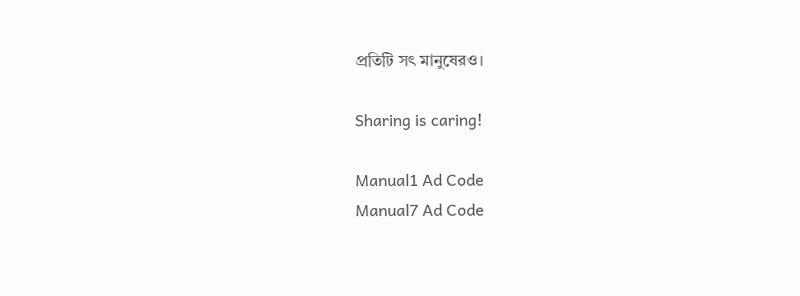প্রতিটি সৎ মানুষেরও।

Sharing is caring!

Manual1 Ad Code
Manual7 Ad Code